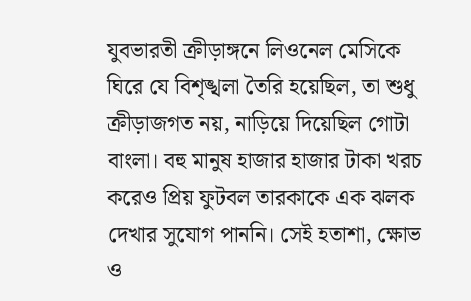যুবভারতী ক্রীড়াঙ্গনে লিওনেল মেসিকে ঘিরে যে বিশৃঙ্খলা তৈরি হয়েছিল, তা শুধু ক্রীড়াজগত নয়, নাড়িয়ে দিয়েছিল গোটা বাংলা। বহু মানুষ হাজার হাজার টাকা খরচ করেও প্রিয় ফুটবল তারকাকে এক ঝলক দেখার সুযোগ পাননি। সেই হতাশা, ক্ষোভ ও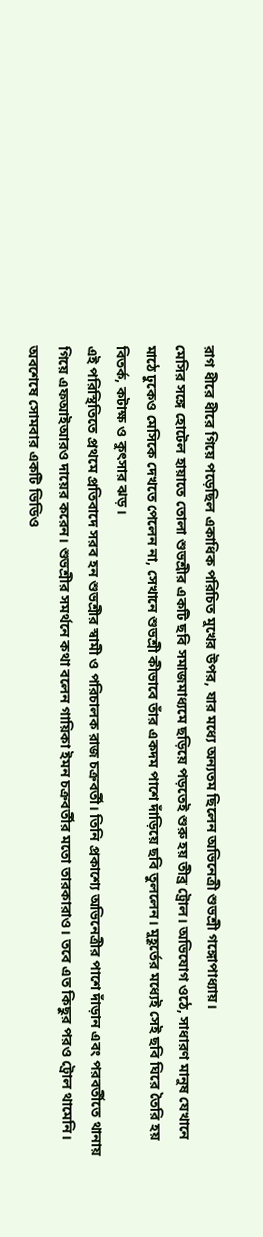রাগ ধীরে ধীরে গিয়ে পড়েছিল একাধিক পরিচিত মুখের উপর, যার মধ্যে অন্যতম ছিলেন অভিনেত্রী শুভশ্রী গঙ্গোপাধ্যায়।
মেসির সঙ্গে হোটেল হায়াতে তোলা শুভশ্রীর একটি ছবি সমাজমাধ্যমে ছড়িয়ে পড়তেই শুরু হয় তীব্র ট্রোল। অভিযোগ ওঠে, সাধারণ মানুষ যেখানে মাঠে ঢুকেও মেসিকে দেখতে পেলেন না, সেখানে শুভশ্রী কীভাবে তাঁর একদম পাশে দাঁড়িয়ে ছবি তুললেন। মুহূর্তের মধ্যেই সেই ছবি ঘিরে তৈরি হয় বিতর্ক, কটাক্ষ ও কুৎসার ঝড়।
এই পরিস্থিতিতে প্রথমে প্রতিবাদে সরব হন শুভশ্রীর স্বামী ও পরিচালক রাজ চক্রবর্তী। তিনি প্রকাশ্যে অভিনেত্রীর পাশে দাঁড়ান এবং পরবর্তীতে থানায় গিয়ে এফআইআরও দায়ের করেন। শুভশ্রীর সমর্থনে কথা বলেন গায়িকা ইমন চক্রবর্তীর মতো তারকারাও। তবে এত কিছুর পরও ট্রোল থামেনি।
অবশেষে সোমবার একটি ভিডিও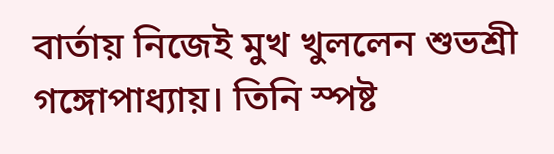বার্তায় নিজেই মুখ খুললেন শুভশ্রী গঙ্গোপাধ্যায়। তিনি স্পষ্ট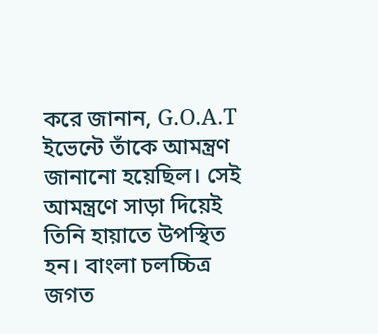করে জানান, G.O.A.T ইভেন্টে তাঁকে আমন্ত্রণ জানানো হয়েছিল। সেই আমন্ত্রণে সাড়া দিয়েই তিনি হায়াতে উপস্থিত হন। বাংলা চলচ্চিত্র জগত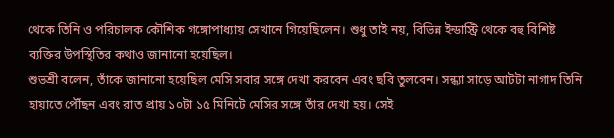থেকে তিনি ও পরিচালক কৌশিক গঙ্গোপাধ্যায় সেখানে গিয়েছিলেন। শুধু তাই নয়, বিভিন্ন ইন্ডাস্ট্রি থেকে বহু বিশিষ্ট ব্যক্তির উপস্থিতির কথাও জানানো হয়েছিল।
শুভশ্রী বলেন, তাঁকে জানানো হয়েছিল মেসি সবার সঙ্গে দেখা করবেন এবং ছবি তুলবেন। সন্ধ্যা সাড়ে আটটা নাগাদ তিনি হায়াতে পৌঁছন এবং রাত প্রায় ১০টা ১৫ মিনিটে মেসির সঙ্গে তাঁর দেখা হয়। সেই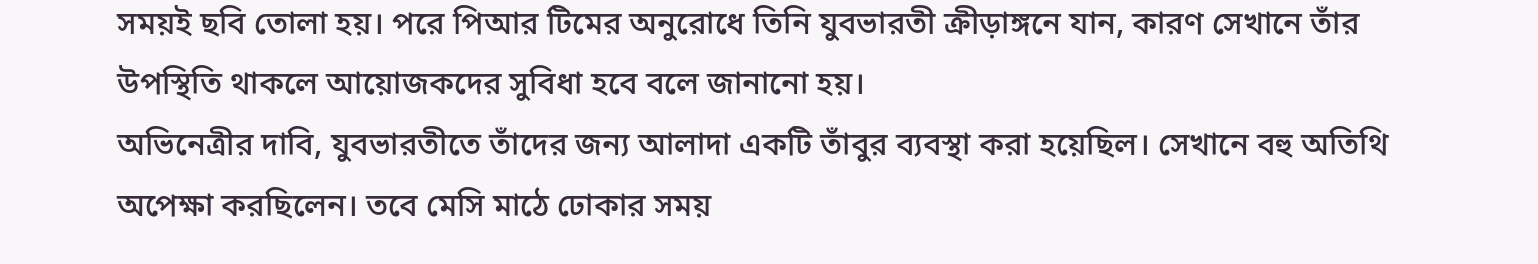সময়ই ছবি তোলা হয়। পরে পিআর টিমের অনুরোধে তিনি যুবভারতী ক্রীড়াঙ্গনে যান, কারণ সেখানে তাঁর উপস্থিতি থাকলে আয়োজকদের সুবিধা হবে বলে জানানো হয়।
অভিনেত্রীর দাবি, যুবভারতীতে তাঁদের জন্য আলাদা একটি তাঁবুর ব্যবস্থা করা হয়েছিল। সেখানে বহু অতিথি অপেক্ষা করছিলেন। তবে মেসি মাঠে ঢোকার সময়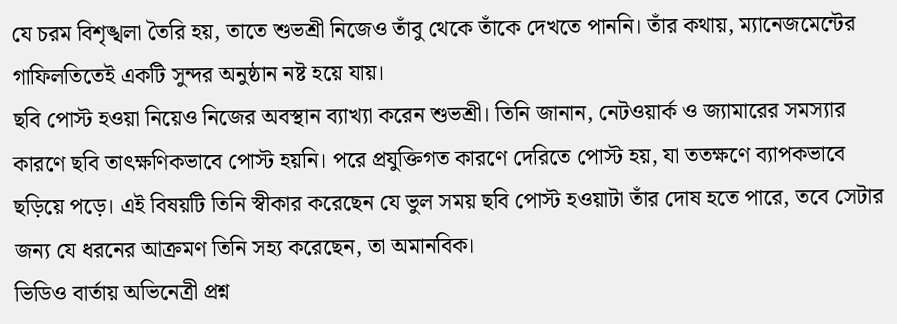যে চরম বিশৃঙ্খলা তৈরি হয়, তাতে শুভশ্রী নিজেও তাঁবু থেকে তাঁকে দেখতে পাননি। তাঁর কথায়, ম্যানেজমেন্টের গাফিলতিতেই একটি সুন্দর অনুষ্ঠান নষ্ট হয়ে যায়।
ছবি পোস্ট হওয়া নিয়েও নিজের অবস্থান ব্যাখ্যা করেন শুভশ্রী। তিনি জানান, নেটওয়ার্ক ও জ্যামারের সমস্যার কারণে ছবি তাৎক্ষণিকভাবে পোস্ট হয়নি। পরে প্রযুক্তিগত কারণে দেরিতে পোস্ট হয়, যা ততক্ষণে ব্যাপকভাবে ছড়িয়ে পড়ে। এই বিষয়টি তিনি স্বীকার করেছেন যে ভুল সময় ছবি পোস্ট হওয়াটা তাঁর দোষ হতে পারে, তবে সেটার জন্য যে ধরনের আক্রমণ তিনি সহ্য করেছেন, তা অমানবিক।
ভিডিও বার্তায় অভিনেত্রী প্রশ্ন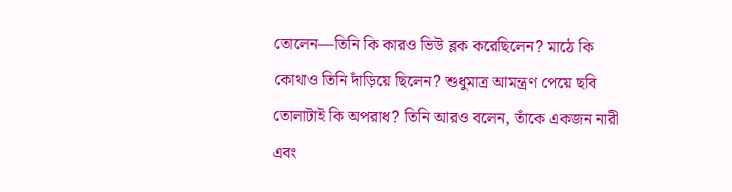তোলেন—তিনি কি কারও ভিউ ব্লক করেছিলেন? মাঠে কি কোথাও তিনি দাঁড়িয়ে ছিলেন? শুধুমাত্র আমন্ত্রণ পেয়ে ছবি তোলাটাই কি অপরাধ? তিনি আরও বলেন, তাঁকে একজন নারী এবং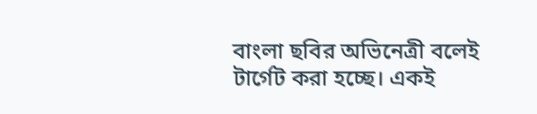বাংলা ছবির অভিনেত্রী বলেই টার্গেট করা হচ্ছে। একই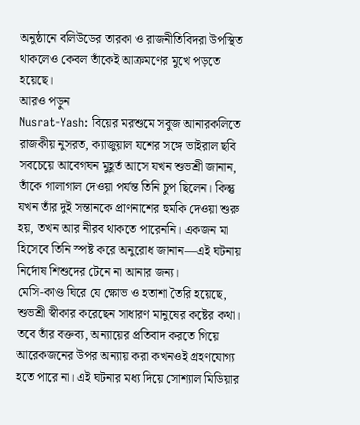অনুষ্ঠানে বলিউডের তারকা ও রাজনীতিবিদরা উপস্থিত থাকলেও কেবল তাঁকেই আক্রমণের মুখে পড়তে হয়েছে।
আরও পড়ুন
Nusrat-Yash: বিয়ের মরশুমে সবুজ আনারকলিতে রাজকীয় নুসরত, ক্যাজুয়াল যশের সঙ্গে ভাইরাল ছবি
সবচেয়ে আবেগঘন মুহূর্ত আসে যখন শুভশ্রী জানান, তাঁকে গালাগাল দেওয়া পর্যন্ত তিনি চুপ ছিলেন। কিন্তু যখন তাঁর দুই সন্তানকে প্রাণনাশের হুমকি দেওয়া শুরু হয়, তখন আর নীরব থাকতে পারেননি। একজন মা হিসেবে তিনি স্পষ্ট করে অনুরোধ জানান—এই ঘটনায় নির্দোষ শিশুদের টেনে না আনার জন্য।
মেসি-কাণ্ড ঘিরে যে ক্ষোভ ও হতাশা তৈরি হয়েছে, শুভশ্রী স্বীকার করেছেন সাধারণ মানুষের কষ্টের কথা। তবে তাঁর বক্তব্য, অন্যায়ের প্রতিবাদ করতে গিয়ে আরেকজনের উপর অন্যায় করা কখনওই গ্রহণযোগ্য হতে পারে না। এই ঘটনার মধ্য দিয়ে সোশ্যাল মিডিয়ার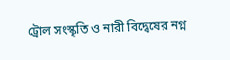ট্রোল সংস্কৃতি ও নারী বিদ্বেষের নগ্ন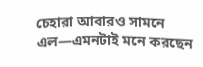চেহারা আবারও সামনে এল—এমনটাই মনে করছেন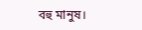বহু মানুষ।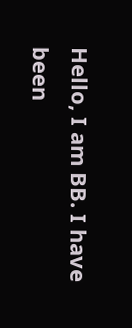Hello, I am BB. I have been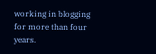working in blogging for more than four years.